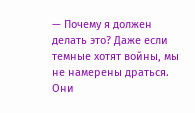— Почему я должен делать это? Даже если темные хотят войны, мы не намерены драться. Они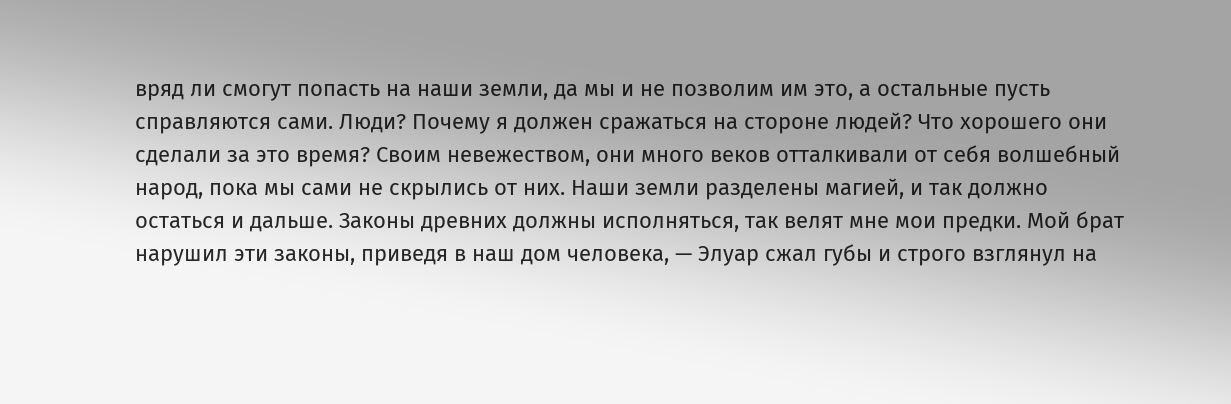вряд ли смогут попасть на наши земли, да мы и не позволим им это, а остальные пусть справляются сами. Люди? Почему я должен сражаться на стороне людей? Что хорошего они сделали за это время? Своим невежеством, они много веков отталкивали от себя волшебный народ, пока мы сами не скрылись от них. Наши земли разделены магией, и так должно остаться и дальше. Законы древних должны исполняться, так велят мне мои предки. Мой брат нарушил эти законы, приведя в наш дом человека, — Элуар сжал губы и строго взглянул на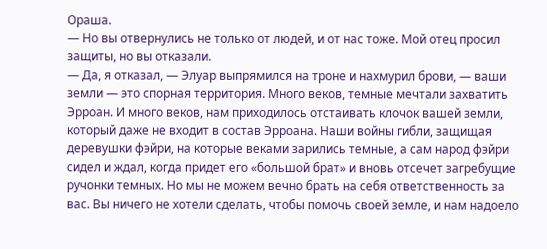Ораша.
— Но вы отвернулись не только от людей, и от нас тоже. Мой отец просил защиты, но вы отказали.
— Да, я отказал, — Элуар выпрямился на троне и нахмурил брови, — ваши земли — это спорная территория. Много веков, темные мечтали захватить Эрроан. И много веков, нам приходилось отстаивать клочок вашей земли, который даже не входит в состав Эрроана. Наши войны гибли, защищая деревушки фэйри, на которые веками зарились темные, а сам народ фэйри сидел и ждал, когда придет его «большой брат» и вновь отсечет загребущие ручонки темных. Но мы не можем вечно брать на себя ответственность за вас. Вы ничего не хотели сделать, чтобы помочь своей земле, и нам надоело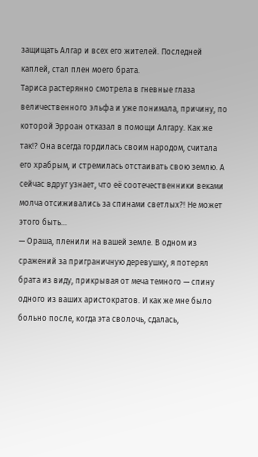защищать Алгар и всех его жителей. Последней каплей, стал плен моего брата.
Тариса растерянно смотрела в гневные глаза величественного эльфа и уже понимала, причину, по которой Эрроан отказал в помощи Алгару. Как же так!? Она всегда гордилась своим народом, считала его храбрым, и стремилась отстаивать свою землю. А сейчас вдруг узнает, что её соотечественники веками молча отсиживались за спинами светлых?! Не может этого быть…
— Ораша, пленили на вашей земле. В одном из сражений за приграничную деревушку, я потерял брата из виду, прикрывая от меча темного — спину одного из ваших аристократов. И как же мне было больно после, когда эта сволочь, сдалась,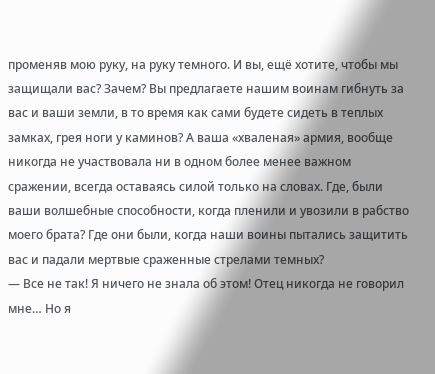променяв мою руку, на руку темного. И вы, ещё хотите, чтобы мы защищали вас? Зачем? Вы предлагаете нашим воинам гибнуть за вас и ваши земли, в то время как сами будете сидеть в теплых замках, грея ноги у каминов? А ваша «хваленая» армия, вообще никогда не участвовала ни в одном более менее важном сражении, всегда оставаясь силой только на словах. Где, были ваши волшебные способности, когда пленили и увозили в рабство моего брата? Где они были, когда наши воины пытались защитить вас и падали мертвые сраженные стрелами темных?
— Все не так! Я ничего не знала об этом! Отец никогда не говорил мне… Но я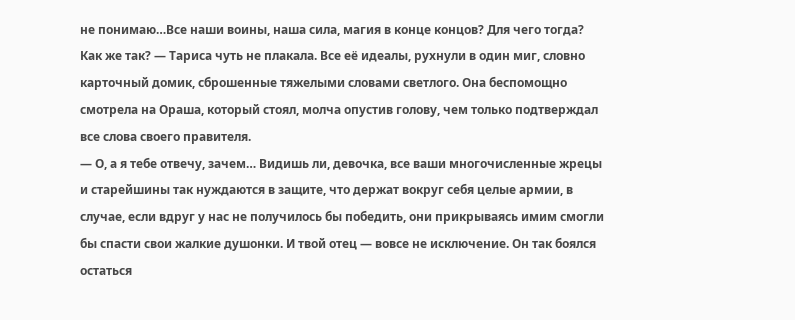не понимаю…Все наши воины, наша сила, магия в конце концов? Для чего тогда? Как же так? — Тариса чуть не плакала. Все её идеалы, рухнули в один миг, словно карточный домик, сброшенные тяжелыми словами светлого. Она беспомощно смотрела на Ораша, который стоял, молча опустив голову, чем только подтверждал все слова своего правителя.
— О, а я тебе отвечу, зачем… Видишь ли, девочка, все ваши многочисленные жрецы и старейшины так нуждаются в защите, что держат вокруг себя целые армии, в случае, если вдруг у нас не получилось бы победить, они прикрываясь имим смогли бы спасти свои жалкие душонки. И твой отец — вовсе не исключение. Он так боялся остаться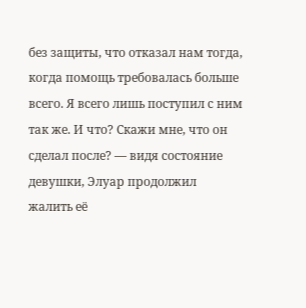без защиты, что отказал нам тогда, когда помощь требовалась больше всего. Я всего лишь поступил с ним так же. И что? Скажи мне, что он сделал после? — видя состояние девушки, Элуар продолжил жалить её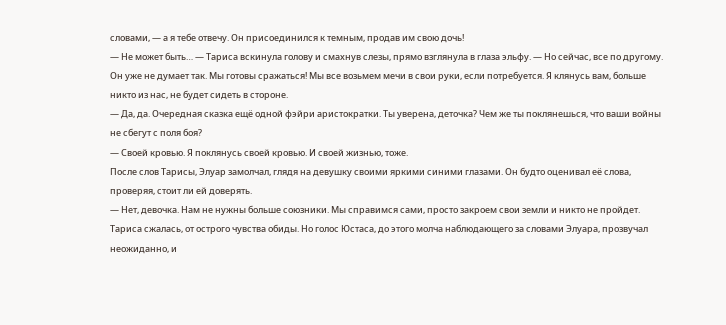словами, — а я тебе отвечу. Он присоединился к темным, продав им свою дочь!
— Не может быть… — Тариса вскинула голову и смахнув слезы, прямо взглянула в глаза эльфу. — Но сейчас, все по другому. Он уже не думает так. Мы готовы сражаться! Мы все возьмем мечи в свои руки, если потребуется. Я клянусь вам, больше никто из нас, не будет сидеть в стороне.
— Да, да. Очередная сказка ещё одной фэйри аристократки. Ты уверена, деточка? Чем же ты поклянешься, что ваши войны не сбегут с поля боя?
— Своей кровью. Я поклянусь своей кровью. И своей жизнью, тоже.
После слов Тарисы, Элуар замолчал, глядя на девушку своими яркими синими глазами. Он будто оценивал её слова, проверяя, стоит ли ей доверять.
— Нет, девочка. Нам не нужны больше союзники. Мы справимся сами, просто закроем свои земли и никто не пройдет.
Тариса сжалась, от острого чувства обиды. Но голос Юстаса, до этого молча наблюдающего за словами Элуара, прозвучал неожиданно, и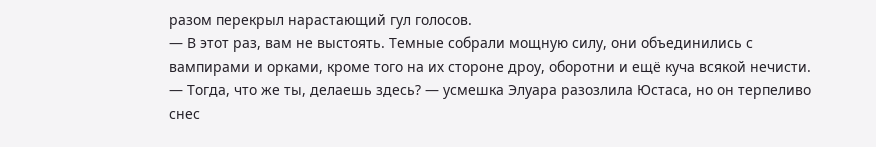разом перекрыл нарастающий гул голосов.
— В этот раз, вам не выстоять. Темные собрали мощную силу, они объединились с вампирами и орками, кроме того на их стороне дроу, оборотни и ещё куча всякой нечисти.
— Тогда, что же ты, делаешь здесь? — усмешка Элуара разозлила Юстаса, но он терпеливо снес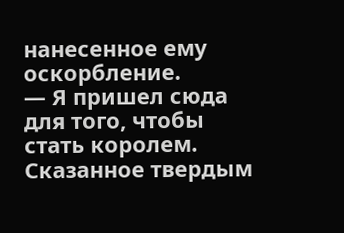нанесенное ему оскорбление.
— Я пришел сюда для того, чтобы стать королем.
Сказанное твердым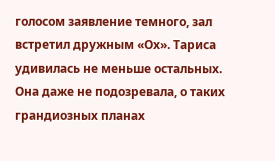голосом заявление темного, зал встретил дружным «Ох». Тариса удивилась не меньше остальных. Она даже не подозревала, о таких грандиозных планах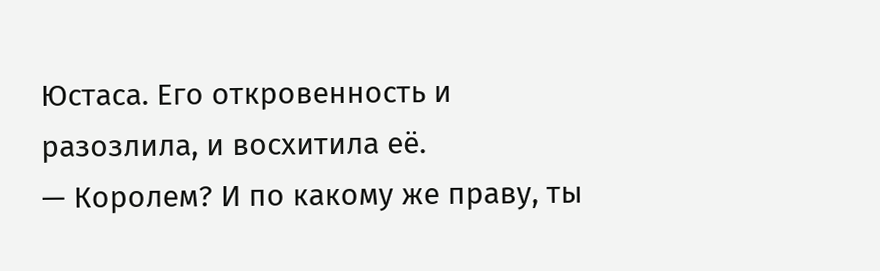Юстаса. Его откровенность и разозлила, и восхитила её.
— Королем? И по какому же праву, ты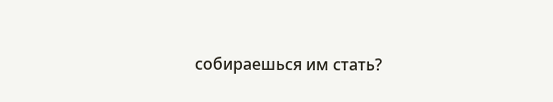собираешься им стать?